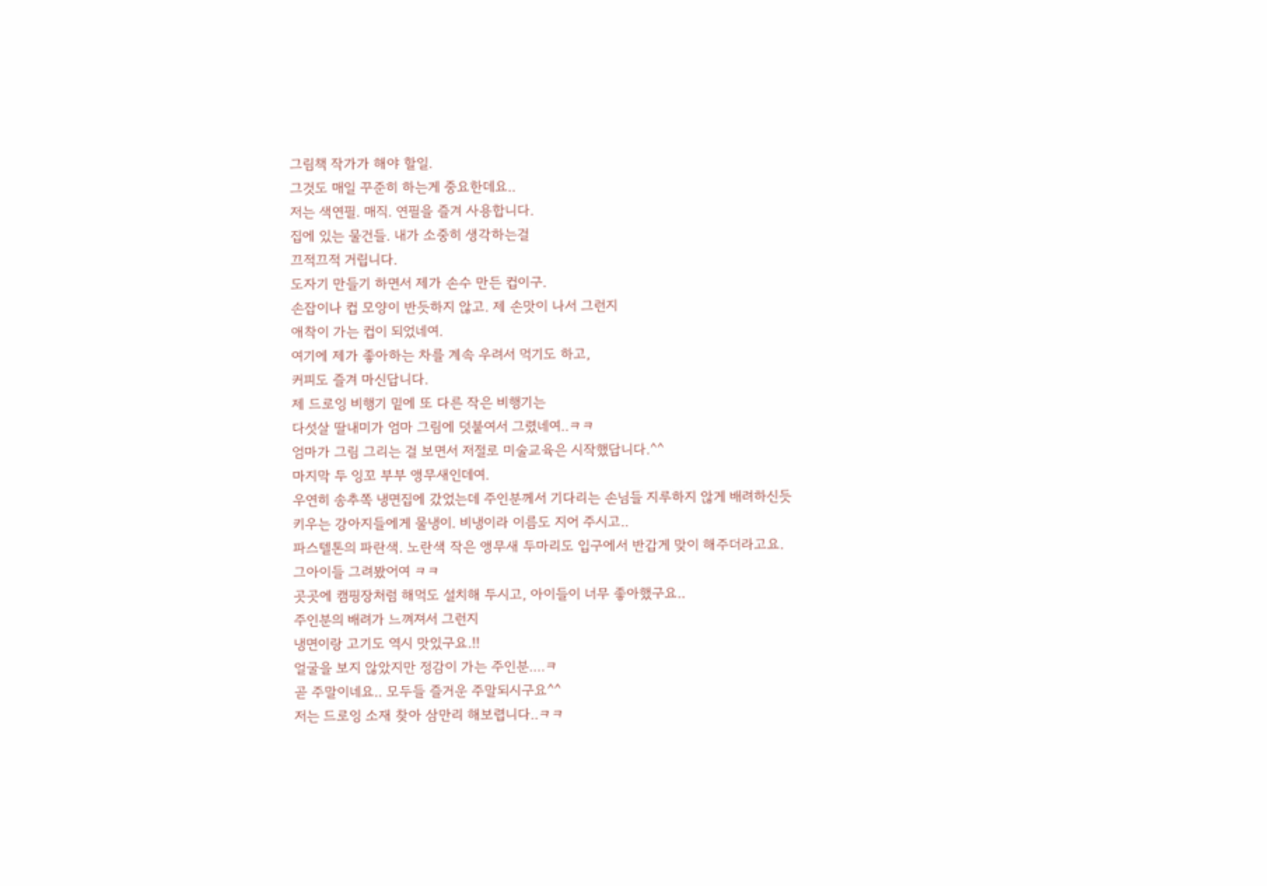그림책 작가가 해야 할일.
그것도 매일 꾸준히 하는게 중요한데요..
저는 색연필. 매직. 연필을 즐겨 사용합니다.
집에 있는 물건들. 내가 소중히 생각하는걸
끄적끄적 거립니다.
도자기 만들기 하면서 제가 손수 만든 컵이구.
손잡이나 컵 모양이 반듯하지 않고. 제 손맛이 나서 그런지
애착이 가는 컵이 되었네여.
여기에 제가 좋아하는 차를 계속 우려서 먹기도 하고,
커피도 즐겨 마신답니다.
제 드로잉 비행기 밑에 또 다른 작은 비행기는
다섯살 딸내미가 엄마 그림에 덧붙여서 그렸네여..ㅋㅋ
엄마가 그림 그리는 걸 보면서 저절로 미술교육은 시작했답니다.^^
마지막 두 잉꼬 부부 앵무새인데여.
우연히 송추쪽 냉면집에 갔었는데 주인분께서 기다리는 손님들 지루하지 않게 배려하신듯
키우는 강아지들에게 물냉이. 비냉이라 이름도 지어 주시고..
파스텔톤의 파란색. 노란색 작은 앵무새 두마리도 입구에서 반갑게 맞이 해주더라고요.
그아이들 그려봤어여 ㅋㅋ
곳곳에 캠핑장처럼 해먹도 설치해 두시고, 아이들이 너무 좋아했구요..
주인분의 배려가 느껴져서 그런지
냉면이랑 고기도 역시 맛있구요.!!
얼굴을 보지 않았지만 정감이 가는 주인분....ㅋ
곧 주말이네요.. 모두들 즐거운 주말되시구요^^
저는 드로잉 소재 찾아 삼만리 해보렵니다..ㅋㅋ